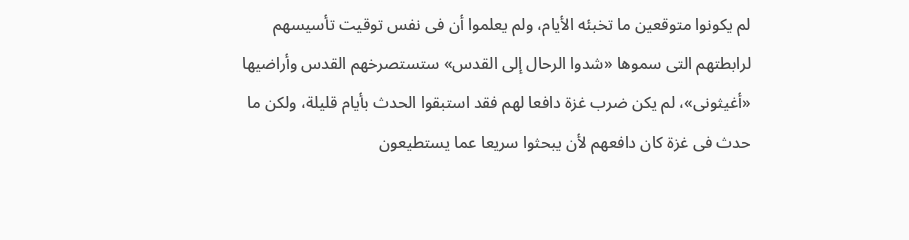لم يكونوا متوقعين ما تخبئه الأيام، ولم يعلموا أن فى نفس توقيت تأسيسهم لرابطتهم التى سموها «شدوا الرحال إلى القدس» ستستصرخهم القدس وأراضيها «أغيثونى»، لم يكن ضرب غزة دافعا لهم فقد استبقوا الحدث بأيام قليلة، ولكن ما حدث فى غزة كان دافعهم لأن يبحثوا سريعا عما يستطيعون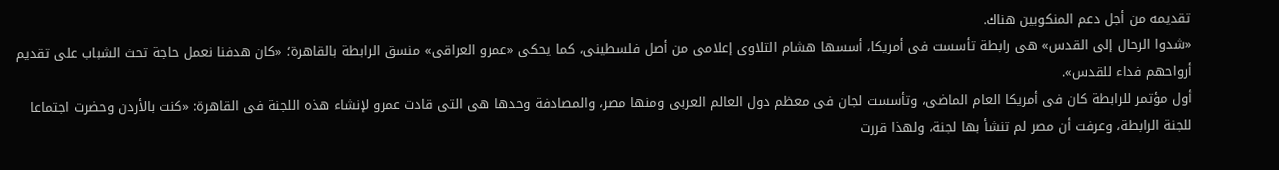تقديمه من أجل دعم المنكوبين هناك.
«شدوا الرحال إلى القدس» هى رابطة تأسست فى أمريكا، أسسها هشام التلاوى إعلامى من أصل فلسطينى، كما يحكى «عمرو العراقى» منسق الرابطة بالقاهرة؛ «كان هدفنا نعمل حاجة تحث الشباب على تقديم أرواحهم فداء للقدس».
أول مؤتمر للرابطة كان فى أمريكا العام الماضى، وتأسست لجان فى معظم دول العالم العربى ومنها مصر، والمصادفة وحدها هى التى قادت عمرو لإنشاء هذه اللجنة فى القاهرة: «كنت بالأردن وحضرت اجتماعا للجنة الرابطة، وعرفت أن مصر لم تنشأ بها لجنة، ولهذا قررت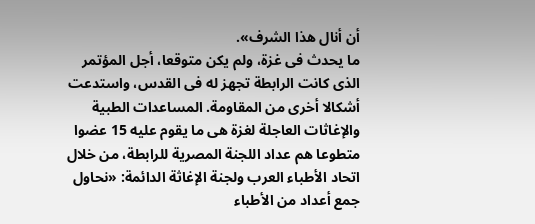أن أنال هذا الشرف».
ما يحدث فى غزة، ولم يكن متوقعا، أجل المؤتمر الذى كانت الرابطة تجهز له فى القدس، واستدعت أشكالا أخرى من المقاومة. المساعدات الطبية والإغاثات العاجلة لغزة هى ما يقوم عليه 15 عضوا متطوعا هم عداد اللجنة المصرية للرابطة، من خلال اتحاد الأطباء العرب ولجنة الإغاثة الدائمة: «نحاول جمع أعداد من الأطباء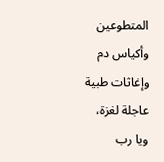المتطوعين وأكياس دم وإغاثات طبية عاجلة لغزة، ويا رب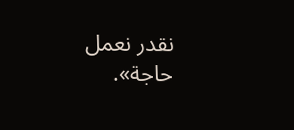نقدر نعمل حاجة».